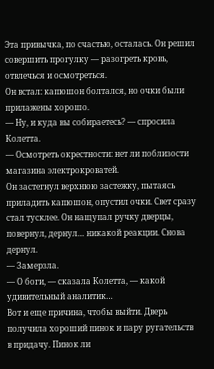Эта привычка, по счастью, осталась. Он решил совершить прогулку — разогреть кровь, отвлечься и осмотреться.
Он встал: капюшон болтался, но очки были прилажены хорошо.
— Ну, и куда вы собираетесь? — спросила Колетта.
— Осмотреть окрестности: нет ли поблизости магазина электрокроватей.
Он застегнул верхнюю застежку, пытаясь приладить капюшон, опустил очки. Свет сразу стал тусклее. Он нащупал ручку дверцы, повернул, дернул… никакой реакции. Снова дернул.
— Замерзла.
— О боги, — сказала Колетта, — какой удивительный аналитик…
Вот и еще причина, чтобы выйти. Дверь получила хороший пинок и пару ругательств в придачу. Пинок ли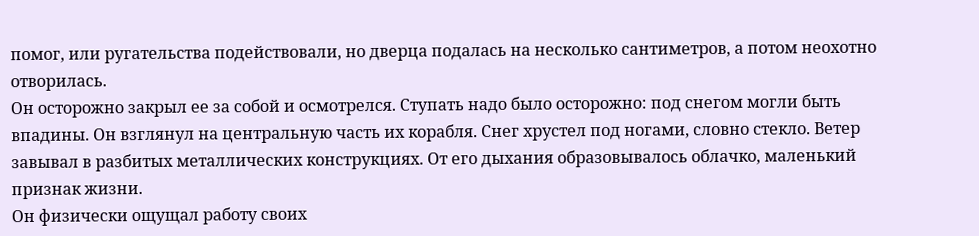помог, или ругательства подействовали, но дверца подалась на несколько сантиметров, а потом неохотно отворилась.
Он осторожно закрыл ее за собой и осмотрелся. Ступать надо было осторожно: под снегом могли быть впадины. Он взглянул на центральную часть их корабля. Снег хрустел под ногами, словно стекло. Ветер завывал в разбитых металлических конструкциях. От его дыхания образовывалось облачко, маленький признак жизни.
Он физически ощущал работу своих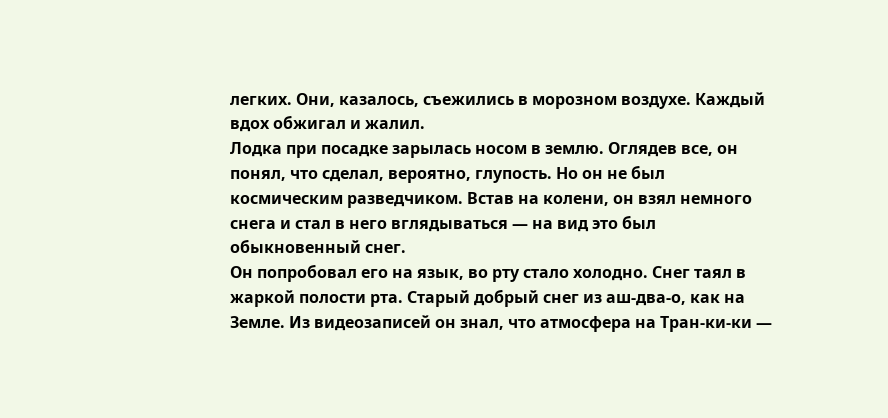легких. Они, казалось, съежились в морозном воздухе. Каждый вдох обжигал и жалил.
Лодка при посадке зарылась носом в землю. Оглядев все, он понял, что сделал, вероятно, глупость. Но он не был космическим разведчиком. Встав на колени, он взял немного снега и стал в него вглядываться — на вид это был обыкновенный снег.
Он попробовал его на язык, во рту стало холодно. Снег таял в жаркой полости рта. Старый добрый снег из аш-два-о, как на Земле. Из видеозаписей он знал, что атмосфера на Тран-ки-ки —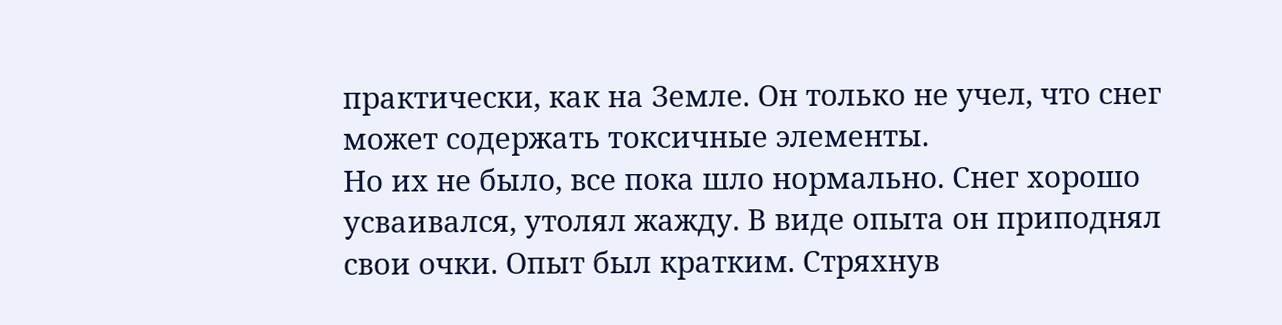практически, как на Земле. Он только не учел, что снег может содержать токсичные элементы.
Но их не было, все пока шло нормально. Снег хорошо усваивался, утолял жажду. В виде опыта он приподнял свои очки. Опыт был кратким. Стряхнув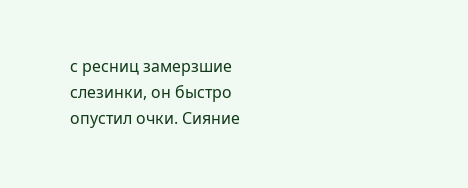с ресниц замерзшие слезинки, он быстро опустил очки. Сияние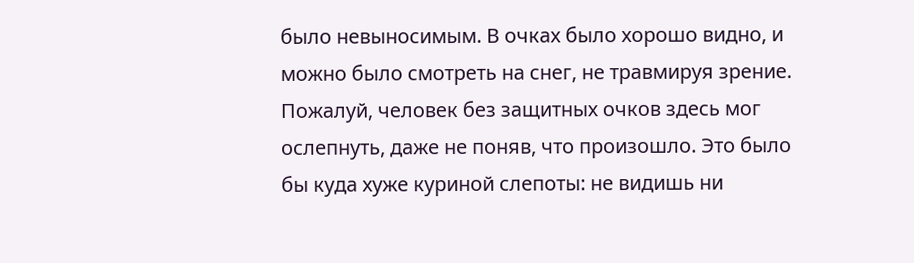было невыносимым. В очках было хорошо видно, и можно было смотреть на снег, не травмируя зрение. Пожалуй, человек без защитных очков здесь мог ослепнуть, даже не поняв, что произошло. Это было бы куда хуже куриной слепоты: не видишь ни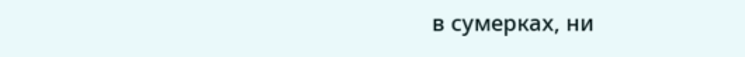в сумерках, ни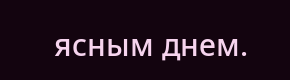ясным днем.